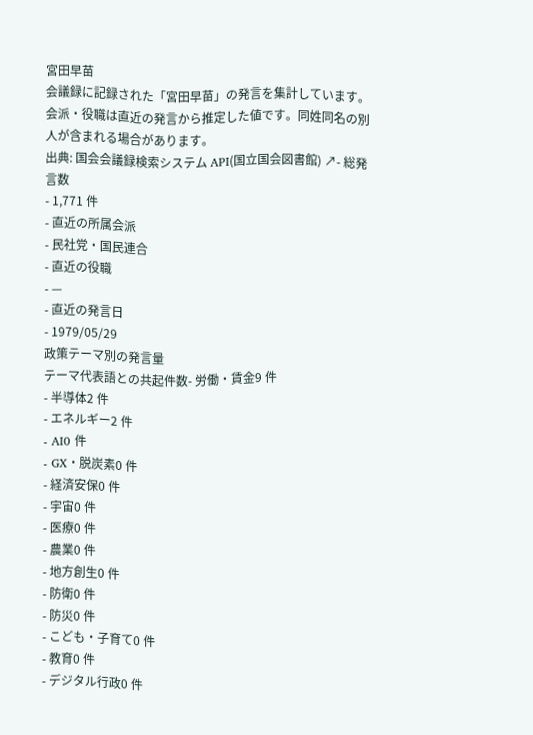宮田早苗
会議録に記録された「宮田早苗」の発言を集計しています。会派・役職は直近の発言から推定した値です。同姓同名の別人が含まれる場合があります。
出典: 国会会議録検索システム API(国立国会図書館) ↗- 総発言数
- 1,771 件
- 直近の所属会派
- 民社党・国民連合
- 直近の役職
- —
- 直近の発言日
- 1979/05/29
政策テーマ別の発言量
テーマ代表語との共起件数- 労働・賃金9 件
- 半導体2 件
- エネルギー2 件
- AI0 件
- GX・脱炭素0 件
- 経済安保0 件
- 宇宙0 件
- 医療0 件
- 農業0 件
- 地方創生0 件
- 防衛0 件
- 防災0 件
- こども・子育て0 件
- 教育0 件
- デジタル行政0 件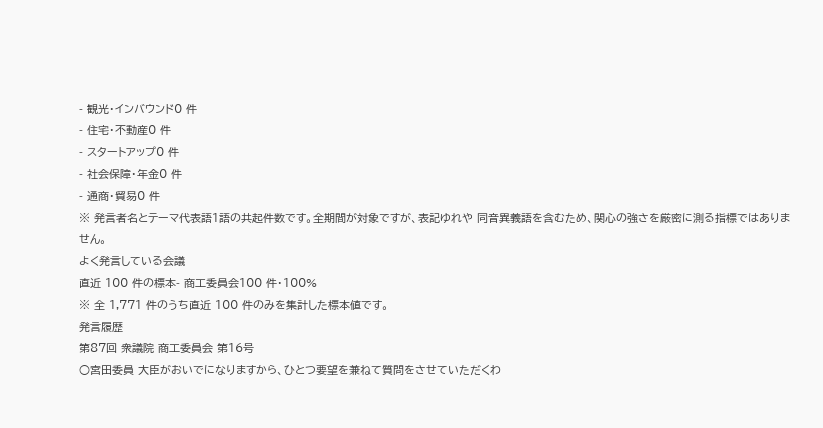- 観光・インバウンド0 件
- 住宅・不動産0 件
- スタートアップ0 件
- 社会保障・年金0 件
- 通商・貿易0 件
※ 発言者名とテーマ代表語1語の共起件数です。全期間が対象ですが、表記ゆれや 同音異義語を含むため、関心の強さを厳密に測る指標ではありません。
よく発言している会議
直近 100 件の標本- 商工委員会100 件・100%
※ 全 1,771 件のうち直近 100 件のみを集計した標本値です。
発言履歴
第87回 衆議院 商工委員会 第16号
○宮田委員 大臣がおいでになりますから、ひとつ要望を兼ねて質問をさせていただくわ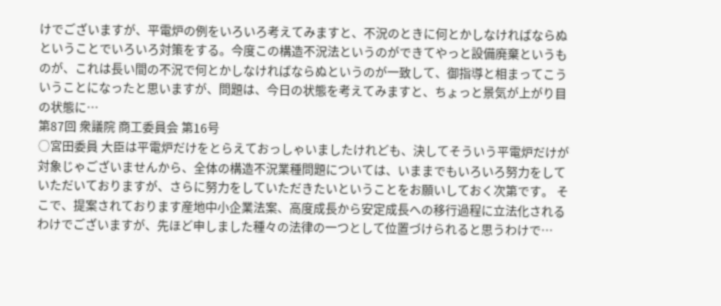けでございますが、平電炉の例をいろいろ考えてみますと、不況のときに何とかしなければならぬということでいろいろ対策をする。今度この構造不況法というのができてやっと設備廃棄というものが、これは長い間の不況で何とかしなければならぬというのが一致して、御指導と相まってこういうことになったと思いますが、問題は、今日の状態を考えてみますと、ちょっと景気が上がり目の状態に…
第87回 衆議院 商工委員会 第16号
○宮田委員 大臣は平電炉だけをとらえておっしゃいましたけれども、決してそういう平電炉だけが対象じゃございませんから、全体の構造不況業種問題については、いままでもいろいろ努力をしていただいておりますが、さらに努力をしていただきたいということをお願いしておく次第です。 そこで、提案されております産地中小企業法案、高度成長から安定成長への移行過程に立法化されるわけでございますが、先ほど申しました種々の法律の一つとして位置づけられると思うわけで…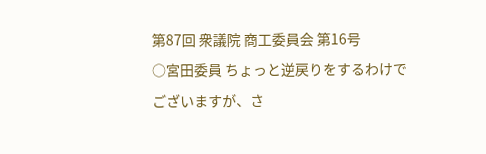第87回 衆議院 商工委員会 第16号
○宮田委員 ちょっと逆戻りをするわけでございますが、さ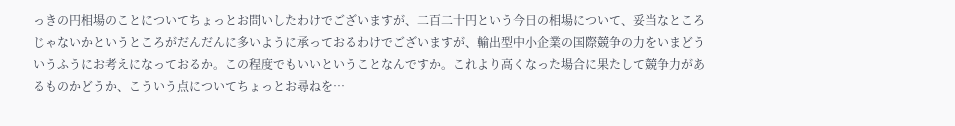っきの円相場のことについてちょっとお問いしたわけでございますが、二百二十円という今日の相場について、妥当なところじゃないかというところがだんだんに多いように承っておるわけでございますが、輸出型中小企業の国際競争の力をいまどういうふうにお考えになっておるか。この程度でもいいということなんですか。これより高くなった場合に果たして競争力があるものかどうか、こういう点についてちょっとお尋ねを…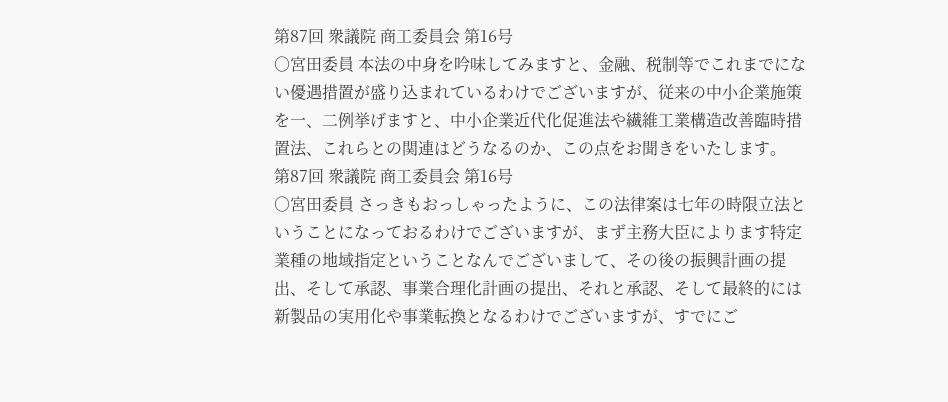第87回 衆議院 商工委員会 第16号
○宮田委員 本法の中身を吟味してみますと、金融、税制等でこれまでにない優遇措置が盛り込まれているわけでございますが、従来の中小企業施策を一、二例挙げますと、中小企業近代化促進法や繊維工業構造改善臨時措置法、これらとの関連はどうなるのか、この点をお聞きをいたします。
第87回 衆議院 商工委員会 第16号
○宮田委員 さっきもおっしゃったように、この法律案は七年の時限立法ということになっておるわけでございますが、まず主務大臣によります特定業種の地域指定ということなんでございまして、その後の振興計画の提出、そして承認、事業合理化計画の提出、それと承認、そして最終的には新製品の実用化や事業転換となるわけでございますが、すでにご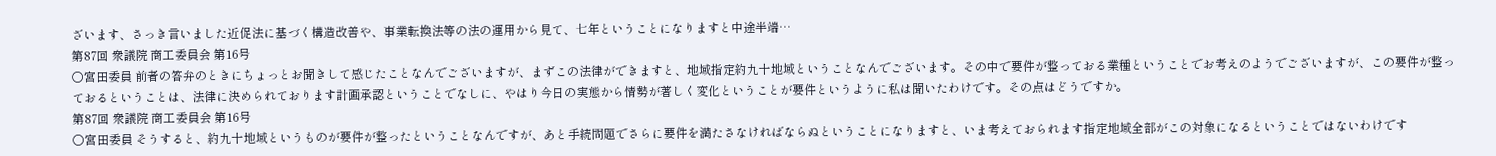ざいます、さっき言いました近促法に基づく構造改善や、事業転換法等の法の運用から見て、七年ということになりますと中途半端…
第87回 衆議院 商工委員会 第16号
○宮田委員 前者の答弁のときにちょっとお聞きして感じたことなんでございますが、まずこの法律ができますと、地域指定約九十地域ということなんでございます。その中で要件が整っておる業種ということでお考えのようでございますが、この要件が整っておるということは、法律に決められております計画承認ということでなしに、やはり今日の実態から情勢が著しく変化ということが要件というように私は聞いたわけです。その点はどうですか。
第87回 衆議院 商工委員会 第16号
○宮田委員 そうすると、約九十地域というものが要件が整ったということなんですが、あと手続問題でさらに要件を満たさなければならぬということになりますと、いま考えておられます指定地域全部がこの対象になるということではないわけです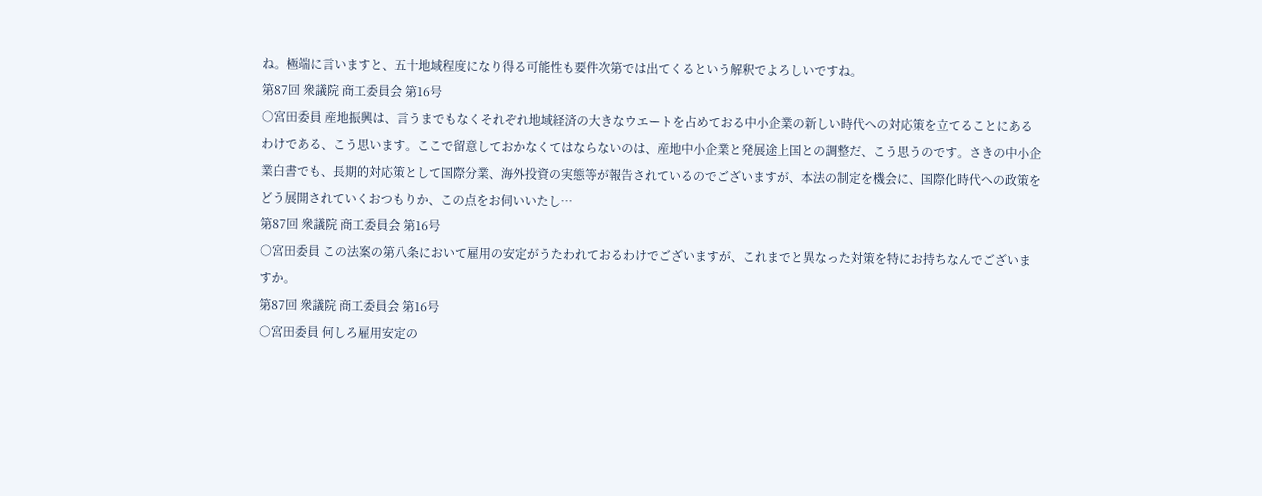ね。極端に言いますと、五十地域程度になり得る可能性も要件次第では出てくるという解釈でよろしいですね。
第87回 衆議院 商工委員会 第16号
○宮田委員 産地振興は、言うまでもなくそれぞれ地域経済の大きなウエートを占めておる中小企業の新しい時代への対応策を立てることにあるわけである、こう思います。ここで留意しておかなくてはならないのは、産地中小企業と発展途上国との調整だ、こう思うのです。さきの中小企業白書でも、長期的対応策として国際分業、海外投資の実態等が報告されているのでございますが、本法の制定を機会に、国際化時代への政策をどう展開されていくおつもりか、この点をお伺いいたし…
第87回 衆議院 商工委員会 第16号
○宮田委員 この法案の第八条において雇用の安定がうたわれておるわけでございますが、これまでと異なった対策を特にお持ちなんでございますか。
第87回 衆議院 商工委員会 第16号
○宮田委員 何しろ雇用安定の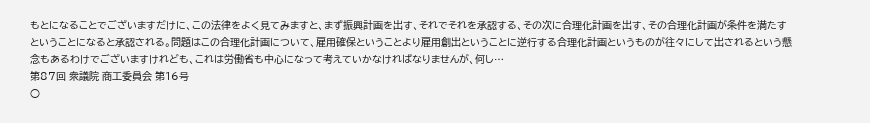もとになることでございますだけに、この法律をよく見てみますと、まず振興計画を出す、それでそれを承認する、その次に合理化計画を出す、その合理化計画が条件を満たすということになると承認される。問題はこの合理化計画について、雇用確保ということより雇用創出ということに逆行する合理化計画というものが往々にして出されるという懸念もあるわけでございますけれども、これは労働省も中心になって考えていかなければなりませんが、何し…
第87回 衆議院 商工委員会 第16号
○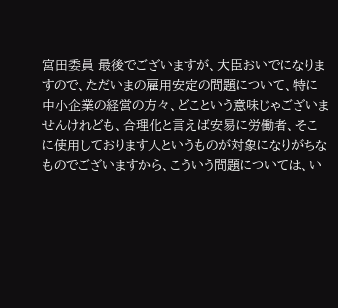宮田委員 最後でございますが、大臣おいでになりますので、ただいまの雇用安定の問題について、特に中小企業の経営の方々、どこという意味じゃございませんけれども、合理化と言えば安易に労働者、そこに使用しております人というものが対象になりがちなものでございますから、こういう問題については、い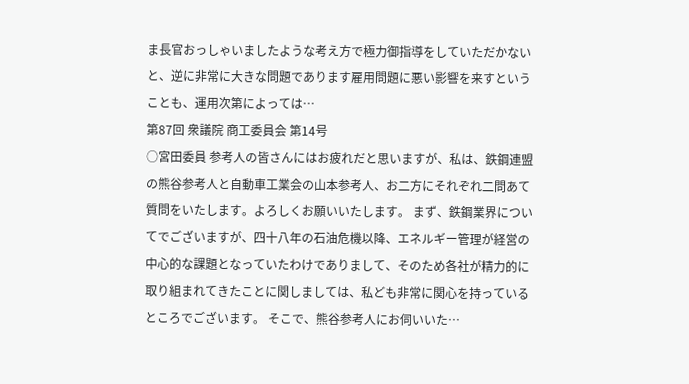ま長官おっしゃいましたような考え方で極力御指導をしていただかないと、逆に非常に大きな問題であります雇用問題に悪い影響を来すということも、運用次第によっては…
第87回 衆議院 商工委員会 第14号
○宮田委員 参考人の皆さんにはお疲れだと思いますが、私は、鉄鋼連盟の熊谷参考人と自動車工業会の山本参考人、お二方にそれぞれ二問あて質問をいたします。よろしくお願いいたします。 まず、鉄鋼業界についてでございますが、四十八年の石油危機以降、エネルギー管理が経営の中心的な課題となっていたわけでありまして、そのため各社が精力的に取り組まれてきたことに関しましては、私ども非常に関心を持っているところでございます。 そこで、熊谷参考人にお伺いいた…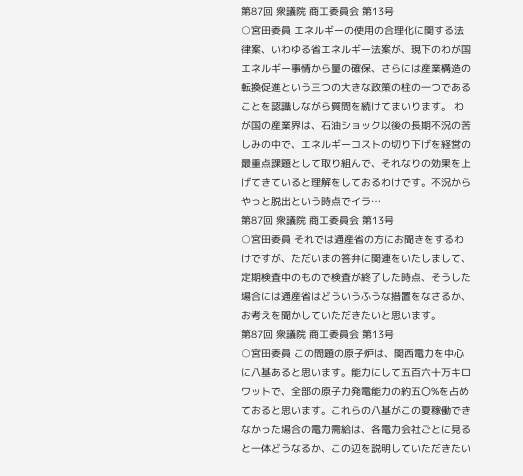第87回 衆議院 商工委員会 第13号
○宮田委員 エネルギーの使用の合理化に関する法律案、いわゆる省エネルギー法案が、現下のわが国エネルギー事情から量の確保、さらには産業構造の転換促進という三つの大きな政策の柱の一つであることを認識しながら質問を続けてまいります。 わが国の産業界は、石油ショック以後の長期不況の苦しみの中で、エネルギーコストの切り下げを経営の最重点課題として取り組んで、それなりの効果を上げてきていると理解をしておるわけです。不況からやっと脱出という時点でイラ…
第87回 衆議院 商工委員会 第13号
○宮田委員 それでは通産省の方にお聞きをするわけですが、ただいまの答弁に関連をいたしまして、定期検査中のもので検査が終了した時点、そうした場合には通産省はどういうふうな措置をなさるか、お考えを聞かしていただきたいと思います。
第87回 衆議院 商工委員会 第13号
○宮田委員 この問題の原子炉は、関西電力を中心に八基あると思います。能力にして五百六十万キロワットで、全部の原子力発電能力の約五〇%を占めておると思います。これらの八基がこの夏稼働できなかった場合の電力需給は、各電力会社ごとに見ると一体どうなるか、この辺を説明していただきたい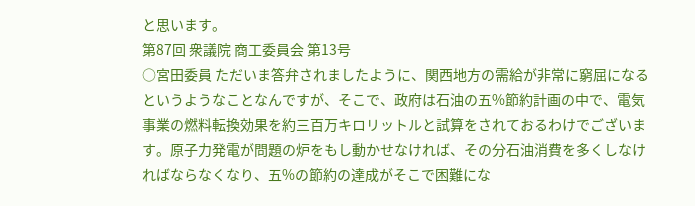と思います。
第87回 衆議院 商工委員会 第13号
○宮田委員 ただいま答弁されましたように、関西地方の需給が非常に窮屈になるというようなことなんですが、そこで、政府は石油の五%節約計画の中で、電気事業の燃料転換効果を約三百万キロリットルと試算をされておるわけでございます。原子力発電が問題の炉をもし動かせなければ、その分石油消費を多くしなければならなくなり、五%の節約の達成がそこで困難にな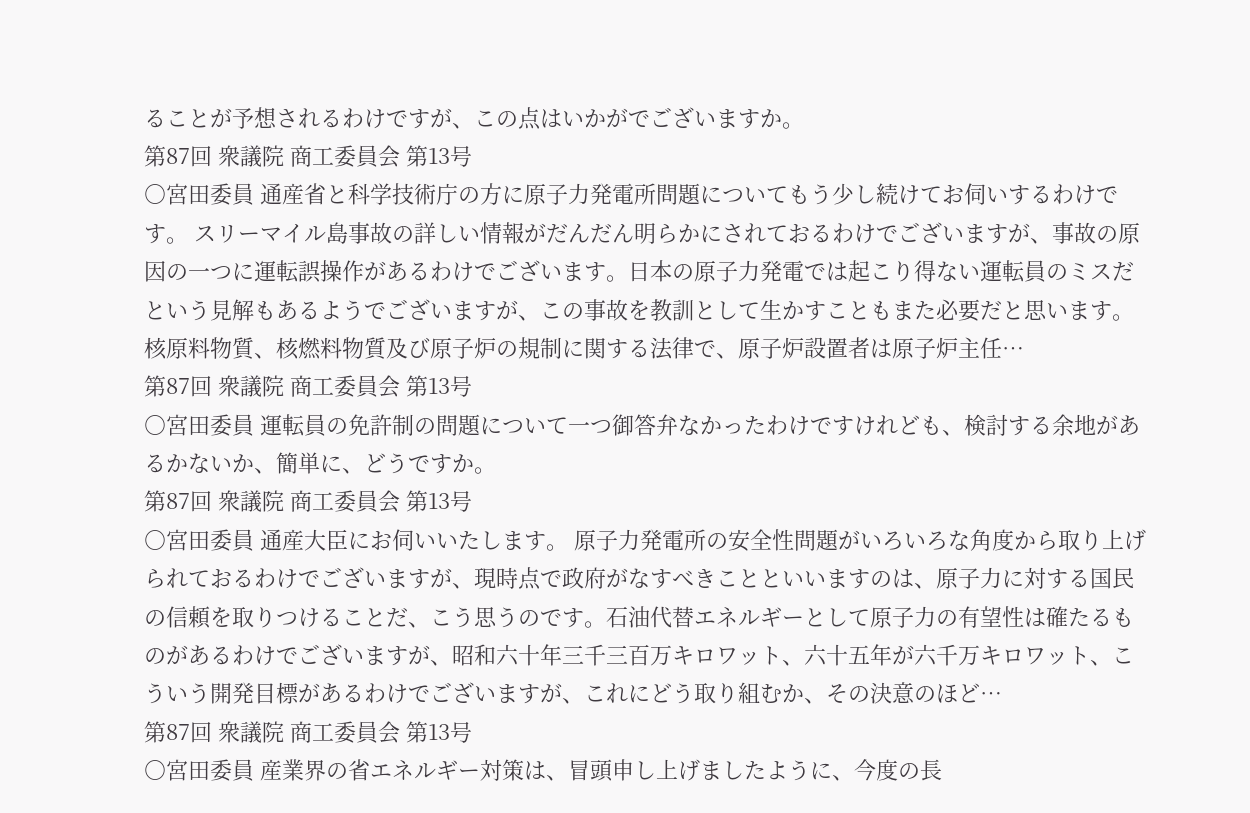ることが予想されるわけですが、この点はいかがでございますか。
第87回 衆議院 商工委員会 第13号
○宮田委員 通産省と科学技術庁の方に原子力発電所問題についてもう少し続けてお伺いするわけです。 スリーマイル島事故の詳しい情報がだんだん明らかにされておるわけでございますが、事故の原因の一つに運転誤操作があるわけでございます。日本の原子力発電では起こり得ない運転員のミスだという見解もあるようでございますが、この事故を教訓として生かすこともまた必要だと思います。核原料物質、核燃料物質及び原子炉の規制に関する法律で、原子炉設置者は原子炉主任…
第87回 衆議院 商工委員会 第13号
○宮田委員 運転員の免許制の問題について一つ御答弁なかったわけですけれども、検討する余地があるかないか、簡単に、どうですか。
第87回 衆議院 商工委員会 第13号
○宮田委員 通産大臣にお伺いいたします。 原子力発電所の安全性問題がいろいろな角度から取り上げられておるわけでございますが、現時点で政府がなすべきことといいますのは、原子力に対する国民の信頼を取りつけることだ、こう思うのです。石油代替エネルギーとして原子力の有望性は確たるものがあるわけでございますが、昭和六十年三千三百万キロワット、六十五年が六千万キロワット、こういう開発目標があるわけでございますが、これにどう取り組むか、その決意のほど…
第87回 衆議院 商工委員会 第13号
○宮田委員 産業界の省エネルギー対策は、冒頭申し上げましたように、今度の長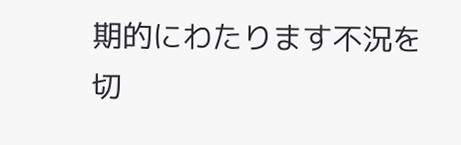期的にわたります不況を切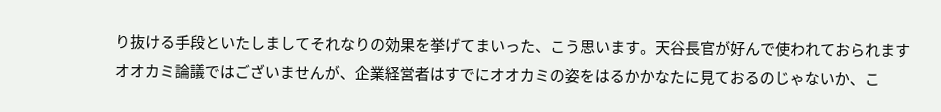り抜ける手段といたしましてそれなりの効果を挙げてまいった、こう思います。天谷長官が好んで使われておられますオオカミ論議ではございませんが、企業経営者はすでにオオカミの姿をはるかかなたに見ておるのじゃないか、こ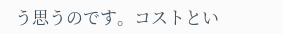う思うのです。コストとい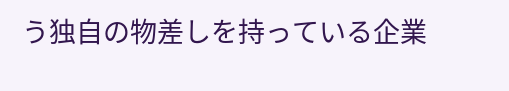う独自の物差しを持っている企業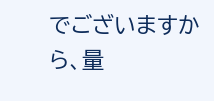でございますから、量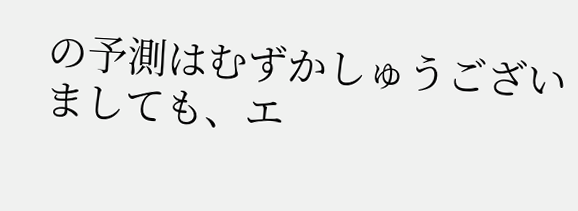の予測はむずかしゅうございましても、エ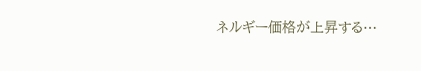ネルギー価格が上昇する…